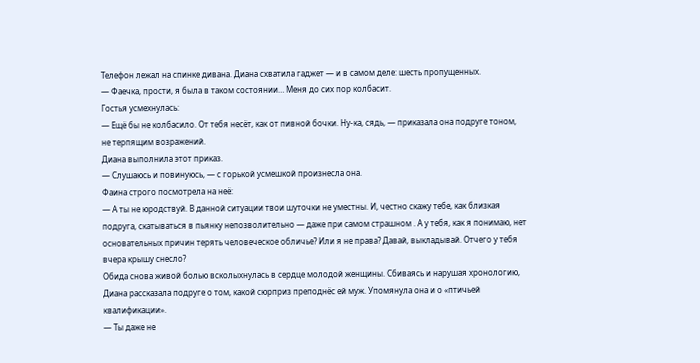Телефон лежал на спинке дивана. Диана схватила гаджет — и в самом деле: шесть пропущенных.
— Фаечка, прости, я была в таком состоянии… Меня до сих пор колбасит.
Гостья усмехнулась:
— Ещё бы не колбасило. От тебя несёт, как от пивной бочки. Ну‑ка, сядь, — приказала она подруге тоном, не терпящим возражений.
Диана выполнила этот приказ.
— Слушаюсь и повинуюсь, — с горькой усмешкой произнесла она.
Фаина строго посмотрела на неё:
— А ты не юродствуй. В данной ситуации твои шуточки не уместны. И, честно скажу тебе, как близкая подруга, скатываться в пьянку непозволительно — даже при самом страшном . А у тебя, как я понимаю, нет основательных причин терять человеческое обличье? Или я не права? Давай, выкладывай. Отчего у тебя вчера крышу снесло?
Обида снова живой болью всколыхнулась в сердце молодой женщины. Сбиваясь и нарушая хронологию, Диана рассказала подруге о том, какой сюрприз преподнёс ей муж. Упомянула она и о «птичьей квалификации».
— Ты даже не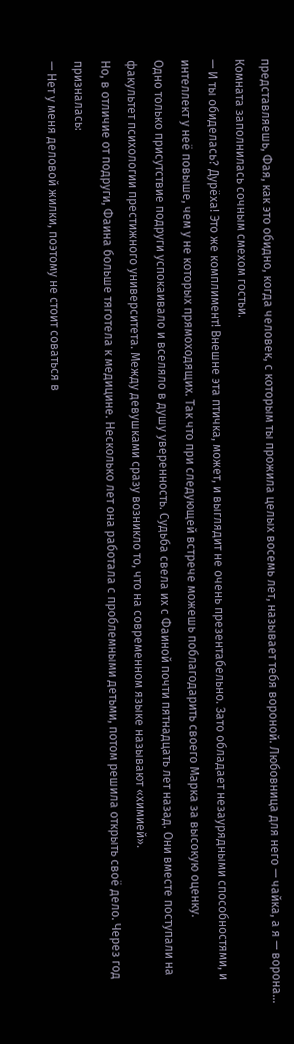представляешь, Фая, как это обидно, когда человек, с которым ты прожила целых восемь лет, называет тебя вороной. Любовница для него — чайка, а я — ворона…
Комната заполнилась сочным смехом гостьи.
— И ты обиделась? Дурёха! Это же комплимент! Внешне эта птичка, может, и выглядит не очень презентабельно. Зато обладает незаурядными способностями, и интеллект у неё повыше, чем у не которых прямоходящих. Так что при следующей встрече можешь поблагодарить своего Марка за высокую оценку.
Одно только присутствие подруги успокаивало и вселяло в душу уверенность. Судьба свела их с Фаиной почти пятнадцать лет назад. Они вместе поступали на факультет психологии престижного университета. Между девушками сразу возникло то, что на современном языке называют «химией».
Но, в отличие от подруги, Фаина больше тяготела к медицине. Несколько лет она работала с проблемными детьми, потом решила открыть своё дело. Через год призналась:
— Нет у меня деловой жилки, поэтому не стоит соваться в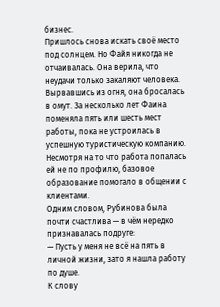бизнес.
Пришлось снова искать своё место под солнцем. Но Файя никогда не отчаивалась. Она верила, что неудачи только закаляют человека.
Вырвавшись из огня, она бросалась в омут. За несколько лет Фаина поменяла пять или шесть мест работы, пока не устроилась в успешную туристическую компанию. Несмотря на то что работа попалась ей не по профилю, базовое образование помогало в общении с клиентами.
Одним словом, Рубинова была почти счастлива — в чём нередко признавалась подруге:
— Пусть у меня не всё на пять в личной жизни, зато я нашла работу по душе.
К слову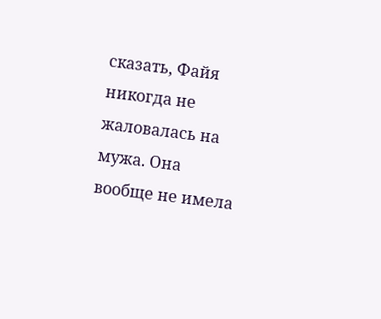сказать, Файя никогда не жаловалась на мужа. Она вообще не имела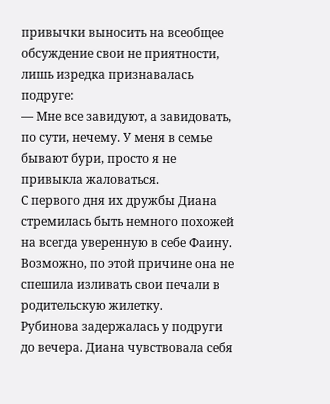привычки выносить на всеобщее обсуждение свои не приятности, лишь изредка признавалась подруге:
— Мне все завидуют, а завидовать, по сути, нечему. У меня в семье бывают бури, просто я не привыкла жаловаться.
С первого дня их дружбы Диана стремилась быть немного похожей на всегда уверенную в себе Фаину. Возможно, по этой причине она не спешила изливать свои печали в родительскую жилетку.
Рубинова задержалась у подруги до вечера. Диана чувствовала себя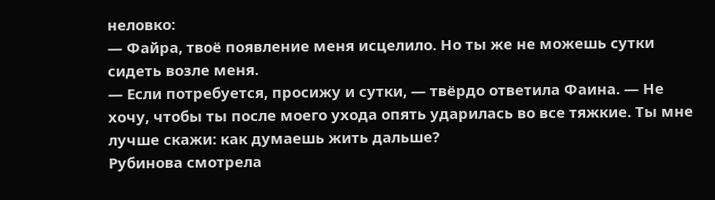неловко:
— Файра, твоё появление меня исцелило. Но ты же не можешь сутки сидеть возле меня.
— Если потребуется, просижу и сутки, — твёрдо ответила Фаина. — Не хочу, чтобы ты после моего ухода опять ударилась во все тяжкие. Ты мне лучше скажи: как думаешь жить дальше?
Рубинова смотрела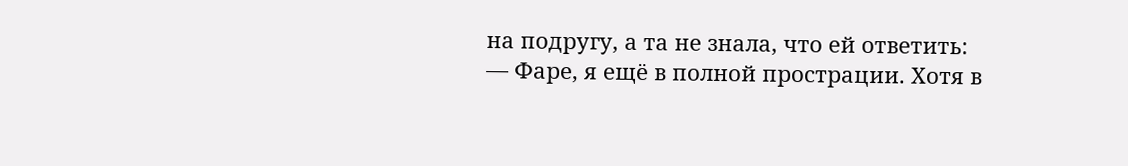на подругу, а та не знала, что ей ответить:
— Фаре, я ещё в полной прострации. Хотя в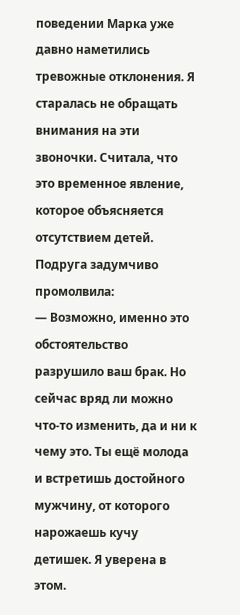поведении Марка уже давно наметились тревожные отклонения. Я старалась не обращать внимания на эти звоночки. Считала, что это временное явление, которое объясняется отсутствием детей.
Подруга задумчиво промолвила:
— Возможно, именно это обстоятельство разрушило ваш брак. Но сейчас вряд ли можно что‑то изменить, да и ни к чему это. Ты ещё молода и встретишь достойного мужчину, от которого нарожаешь кучу детишек. Я уверена в этом.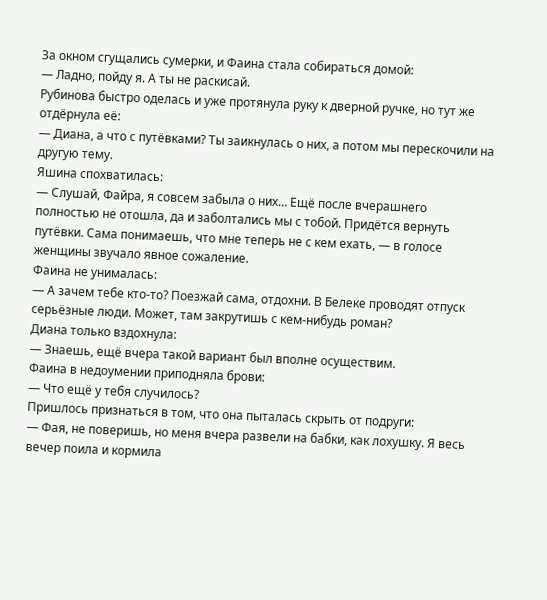За окном сгущались сумерки, и Фаина стала собираться домой:
— Ладно, пойду я. А ты не раскисай.
Рубинова быстро оделась и уже протянула руку к дверной ручке, но тут же отдёрнула её:
— Диана, а что с путёвками? Ты заикнулась о них, а потом мы перескочили на другую тему.
Яшина спохватилась:
— Слушай, Файра, я совсем забыла о них… Ещё после вчерашнего полностью не отошла, да и заболтались мы с тобой. Придётся вернуть путёвки. Сама понимаешь, что мне теперь не с кем ехать, — в голосе женщины звучало явное сожаление.
Фаина не унималась:
— А зачем тебе кто‑то? Поезжай сама, отдохни. В Белеке проводят отпуск серьёзные люди. Может, там закрутишь с кем‑нибудь роман?
Диана только вздохнула:
— Знаешь, ещё вчера такой вариант был вполне осуществим.
Фаина в недоумении приподняла брови:
— Что ещё у тебя случилось?
Пришлось признаться в том, что она пыталась скрыть от подруги:
— Фая, не поверишь, но меня вчера развели на бабки, как лохушку. Я весь вечер поила и кормила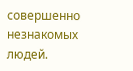совершенно незнакомых людей.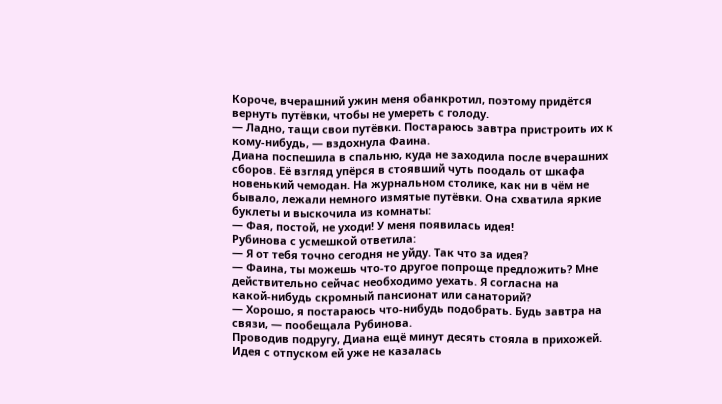Короче, вчерашний ужин меня обанкротил, поэтому придётся вернуть путёвки, чтобы не умереть с голоду.
— Ладно, тащи свои путёвки. Постараюсь завтра пристроить их к кому‑нибудь, — вздохнула Фаина.
Диана поспешила в спальню, куда не заходила после вчерашних сборов. Её взгляд упёрся в стоявший чуть поодаль от шкафа новенький чемодан. На журнальном столике, как ни в чём не бывало, лежали немного измятые путёвки. Она схватила яркие буклеты и выскочила из комнаты:
— Фая, постой, не уходи! У меня появилась идея!
Рубинова с усмешкой ответила:
— Я от тебя точно сегодня не уйду. Так что за идея?
— Фаина, ты можешь что‑то другое попроще предложить? Мне действительно сейчас необходимо уехать. Я согласна на какой‑нибудь скромный пансионат или санаторий?
— Хорошо, я постараюсь что‑нибудь подобрать. Будь завтра на связи, — пообещала Рубинова.
Проводив подругу, Диана ещё минут десять стояла в прихожей. Идея с отпуском ей уже не казалась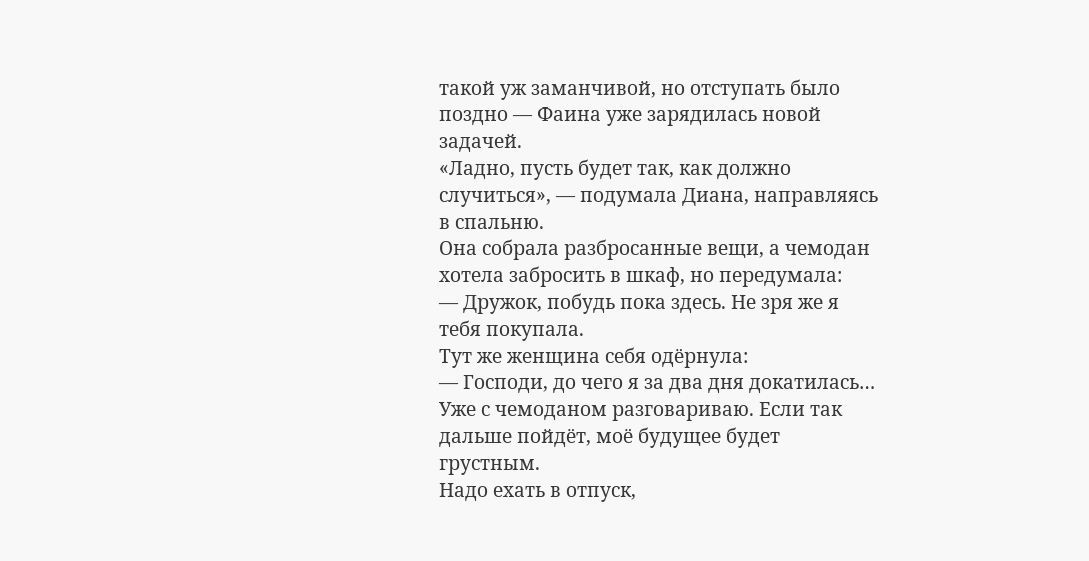такой уж заманчивой, но отступать было поздно — Фаина уже зарядилась новой задачей.
«Ладно, пусть будет так, как должно случиться», — подумала Диана, направляясь в спальню.
Она собрала разбросанные вещи, а чемодан хотела забросить в шкаф, но передумала:
— Дружок, побудь пока здесь. Не зря же я тебя покупала.
Тут же женщина себя одёрнула:
— Господи, до чего я за два дня докатилась… Уже с чемоданом разговариваю. Если так дальше пойдёт, моё будущее будет грустным.
Надо ехать в отпуск,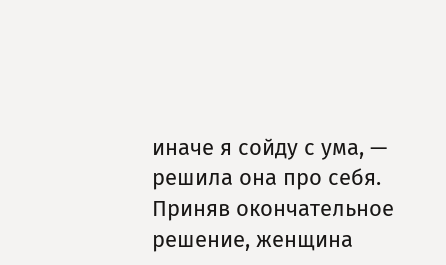иначе я сойду с ума, — решила она про себя.
Приняв окончательное решение, женщина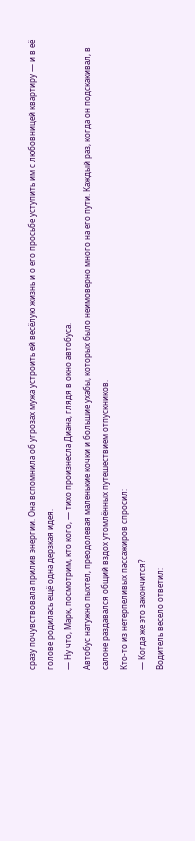сразу почувствовала прилив энергии. Она вспомнила об угрозах мужа устроить ей весёлую жизнь и о его просьбе уступить им с любовницей квартиру — и в её голове родилась ещё одна дерзкая идея.
— Ну что, Марк, посмотрим, кто кого, — тихо произнесла Диана, глядя в окно автобуса.
Автобус натужно пыхтел, преодолевая маленькие кочки и большие ухабы, которых было неимоверно много на его пути. Каждый раз, когда он подскакивал, в салоне раздавался общий вздох утомлённых путешествием отпускников.
Кто‑то из нетерпеливых пассажиров спросил:
— Когда же это закончится?
Водитель весело ответил: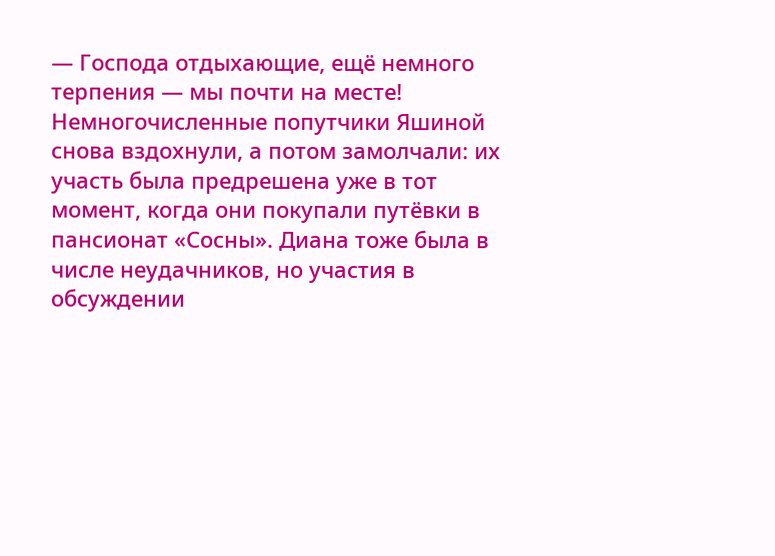— Господа отдыхающие, ещё немного терпения — мы почти на месте!
Немногочисленные попутчики Яшиной снова вздохнули, а потом замолчали: их участь была предрешена уже в тот момент, когда они покупали путёвки в пансионат «Сосны». Диана тоже была в числе неудачников, но участия в обсуждении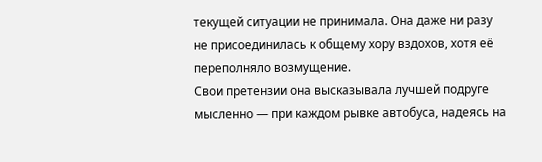текущей ситуации не принимала. Она даже ни разу не присоединилась к общему хору вздохов, хотя её переполняло возмущение.
Свои претензии она высказывала лучшей подруге мысленно — при каждом рывке автобуса, надеясь на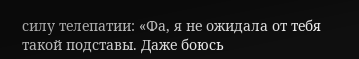силу телепатии: «Фа, я не ожидала от тебя такой подставы. Даже боюсь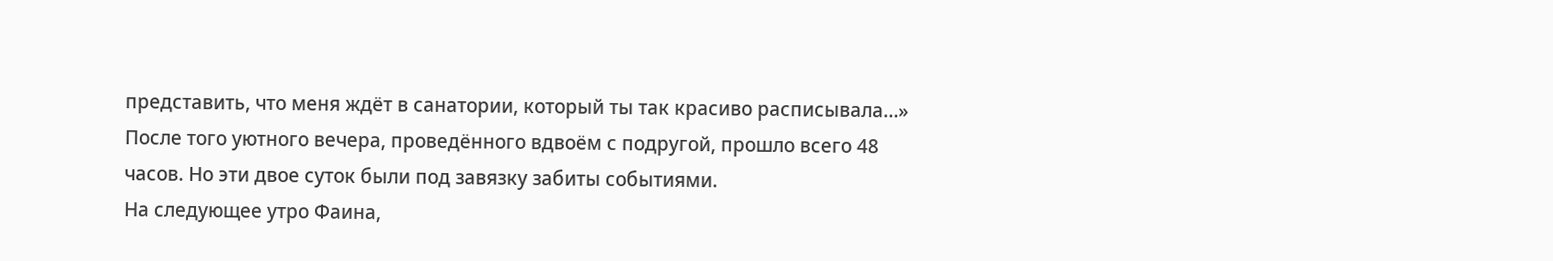представить, что меня ждёт в санатории, который ты так красиво расписывала…»
После того уютного вечера, проведённого вдвоём с подругой, прошло всего 48 часов. Но эти двое суток были под завязку забиты событиями.
На следующее утро Фаина,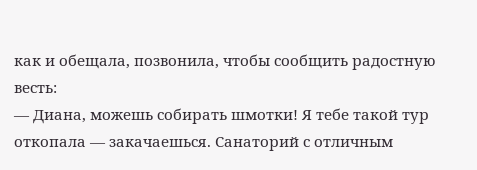как и обещала, позвонила, чтобы сообщить радостную весть:
— Диана, можешь собирать шмотки! Я тебе такой тур откопала — закачаешься. Санаторий с отличным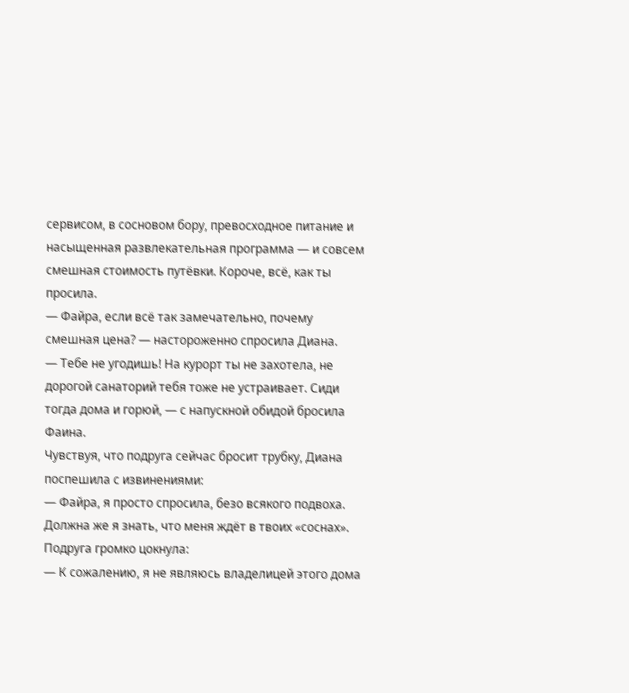сервисом, в сосновом бору, превосходное питание и насыщенная развлекательная программа — и совсем смешная стоимость путёвки. Короче, всё, как ты просила.
— Файра, если всё так замечательно, почему смешная цена? — настороженно спросила Диана.
— Тебе не угодишь! На курорт ты не захотела, не дорогой санаторий тебя тоже не устраивает. Сиди тогда дома и горюй, — с напускной обидой бросила Фаина.
Чувствуя, что подруга сейчас бросит трубку, Диана поспешила с извинениями:
— Файра, я просто спросила, безо всякого подвоха. Должна же я знать, что меня ждёт в твоих «соснах».
Подруга громко цокнула:
— К сожалению, я не являюсь владелицей этого дома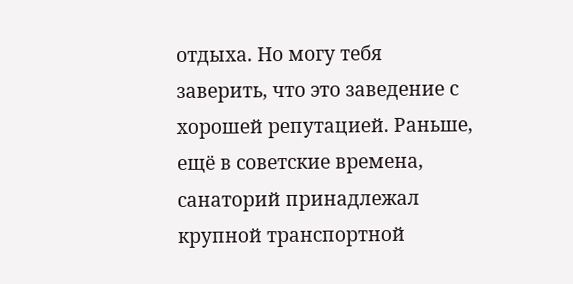отдыха. Но могу тебя заверить, что это заведение с хорошей репутацией. Раньше, ещё в советские времена, санаторий принадлежал крупной транспортной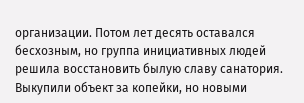организации. Потом лет десять оставался бесхозным, но группа инициативных людей решила восстановить былую славу санатория. Выкупили объект за копейки, но новыми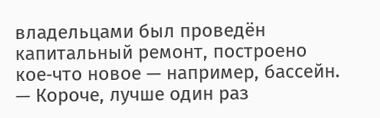владельцами был проведён капитальный ремонт, построено кое‑что новое — например, бассейн.
— Короче, лучше один раз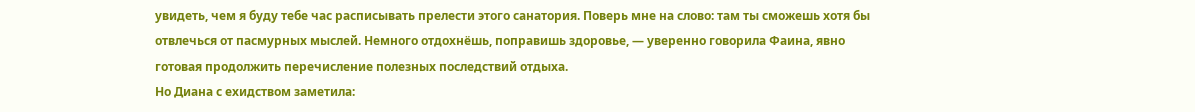увидеть, чем я буду тебе час расписывать прелести этого санатория. Поверь мне на слово: там ты сможешь хотя бы отвлечься от пасмурных мыслей. Немного отдохнёшь, поправишь здоровье, — уверенно говорила Фаина, явно готовая продолжить перечисление полезных последствий отдыха.
Но Диана с ехидством заметила: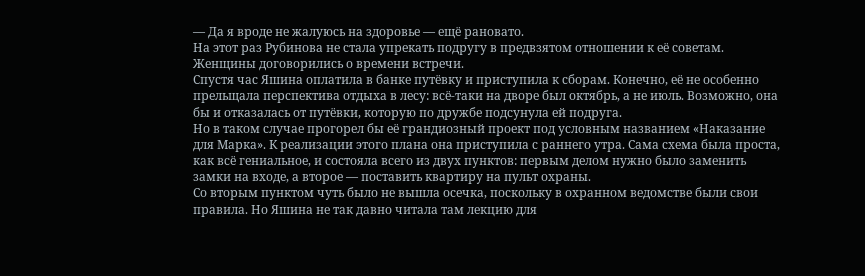— Да я вроде не жалуюсь на здоровье — ещё рановато.
На этот раз Рубинова не стала упрекать подругу в предвзятом отношении к её советам. Женщины договорились о времени встречи.
Спустя час Яшина оплатила в банке путёвку и приступила к сборам. Конечно, её не особенно прельщала перспектива отдыха в лесу: всё‑таки на дворе был октябрь, а не июль. Возможно, она бы и отказалась от путёвки, которую по дружбе подсунула ей подруга.
Но в таком случае прогорел бы её грандиозный проект под условным названием «Наказание для Марка». К реализации этого плана она приступила с раннего утра. Сама схема была проста, как всё гениальное, и состояла всего из двух пунктов: первым делом нужно было заменить замки на входе, а второе — поставить квартиру на пульт охраны.
Со вторым пунктом чуть было не вышла осечка, поскольку в охранном ведомстве были свои правила. Но Яшина не так давно читала там лекцию для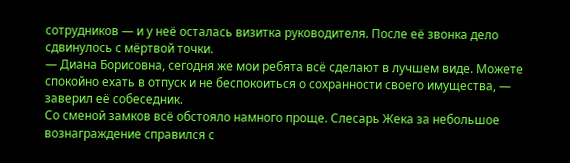сотрудников — и у неё осталась визитка руководителя. После её звонка дело сдвинулось с мёртвой точки.
— Диана Борисовна, сегодня же мои ребята всё сделают в лучшем виде. Можете спокойно ехать в отпуск и не беспокоиться о сохранности своего имущества, — заверил её собеседник.
Со сменой замков всё обстояло намного проще. Слесарь Жека за небольшое вознаграждение справился с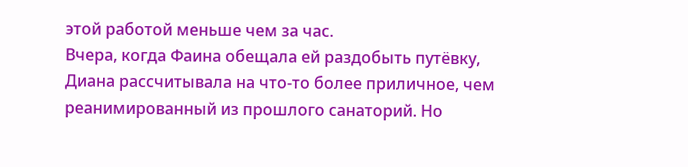этой работой меньше чем за час.
Вчера, когда Фаина обещала ей раздобыть путёвку, Диана рассчитывала на что‑то более приличное, чем реанимированный из прошлого санаторий. Но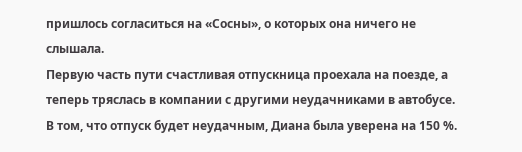пришлось согласиться на «Сосны», о которых она ничего не слышала.
Первую часть пути счастливая отпускница проехала на поезде, а теперь тряслась в компании с другими неудачниками в автобусе.
В том, что отпуск будет неудачным, Диана была уверена на 150 %.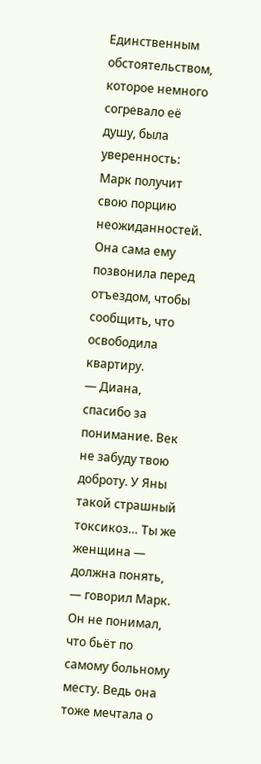Единственным обстоятельством, которое немного согревало её душу, была уверенность: Марк получит свою порцию неожиданностей.
Она сама ему позвонила перед отъездом, чтобы сообщить, что освободила квартиру.
— Диана, спасибо за понимание. Век не забуду твою доброту. У Яны такой страшный токсикоз… Ты же женщина — должна понять, — говорил Марк.
Он не понимал, что бьёт по самому больному месту. Ведь она тоже мечтала о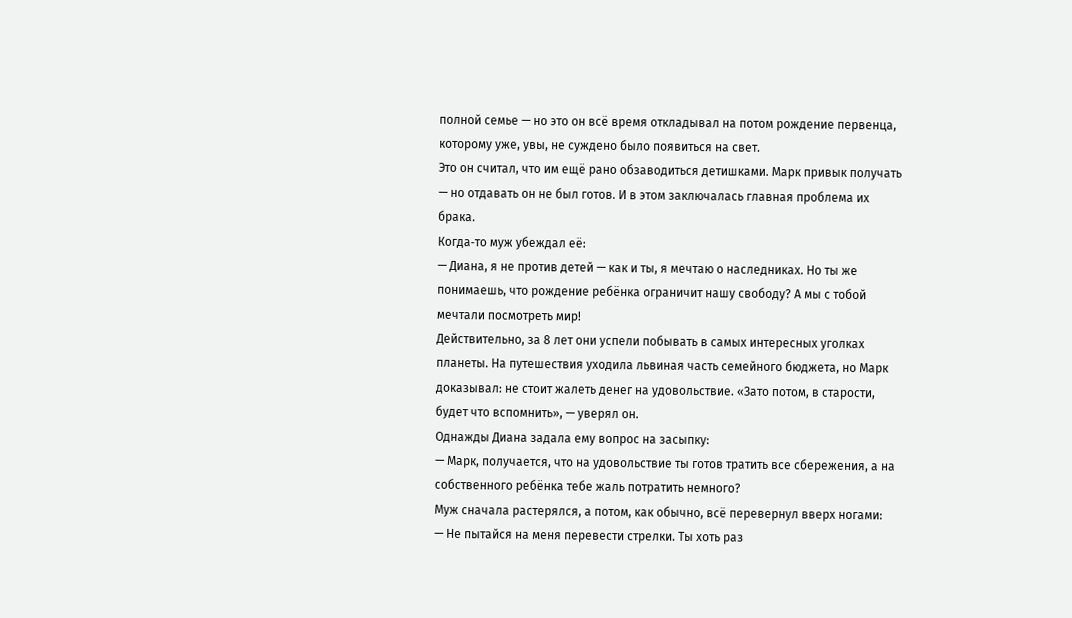полной семье — но это он всё время откладывал на потом рождение первенца, которому уже, увы, не суждено было появиться на свет.
Это он считал, что им ещё рано обзаводиться детишками. Марк привык получать — но отдавать он не был готов. И в этом заключалась главная проблема их брака.
Когда‑то муж убеждал её:
— Диана, я не против детей — как и ты, я мечтаю о наследниках. Но ты же понимаешь, что рождение ребёнка ограничит нашу свободу? А мы с тобой мечтали посмотреть мир!
Действительно, за 8 лет они успели побывать в самых интересных уголках планеты. На путешествия уходила львиная часть семейного бюджета, но Марк доказывал: не стоит жалеть денег на удовольствие. «Зато потом, в старости, будет что вспомнить», — уверял он.
Однажды Диана задала ему вопрос на засыпку:
— Марк, получается, что на удовольствие ты готов тратить все сбережения, а на собственного ребёнка тебе жаль потратить немного?
Муж сначала растерялся, а потом, как обычно, всё перевернул вверх ногами:
— Не пытайся на меня перевести стрелки. Ты хоть раз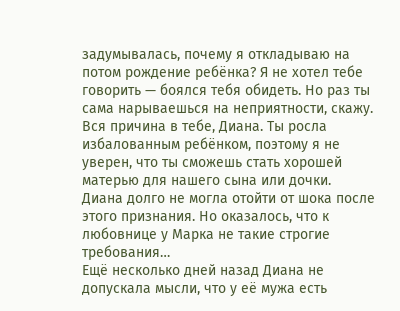задумывалась, почему я откладываю на потом рождение ребёнка? Я не хотел тебе говорить — боялся тебя обидеть. Но раз ты сама нарываешься на неприятности, скажу. Вся причина в тебе, Диана. Ты росла избалованным ребёнком, поэтому я не уверен, что ты сможешь стать хорошей матерью для нашего сына или дочки.
Диана долго не могла отойти от шока после этого признания. Но оказалось, что к любовнице у Марка не такие строгие требования…
Ещё несколько дней назад Диана не допускала мысли, что у её мужа есть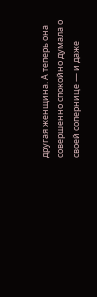другая женщина. А теперь она совершенно спокойно думала о своей сопернице — и даже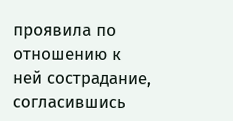проявила по отношению к ней сострадание, согласившись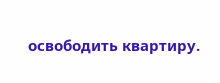освободить квартиру.